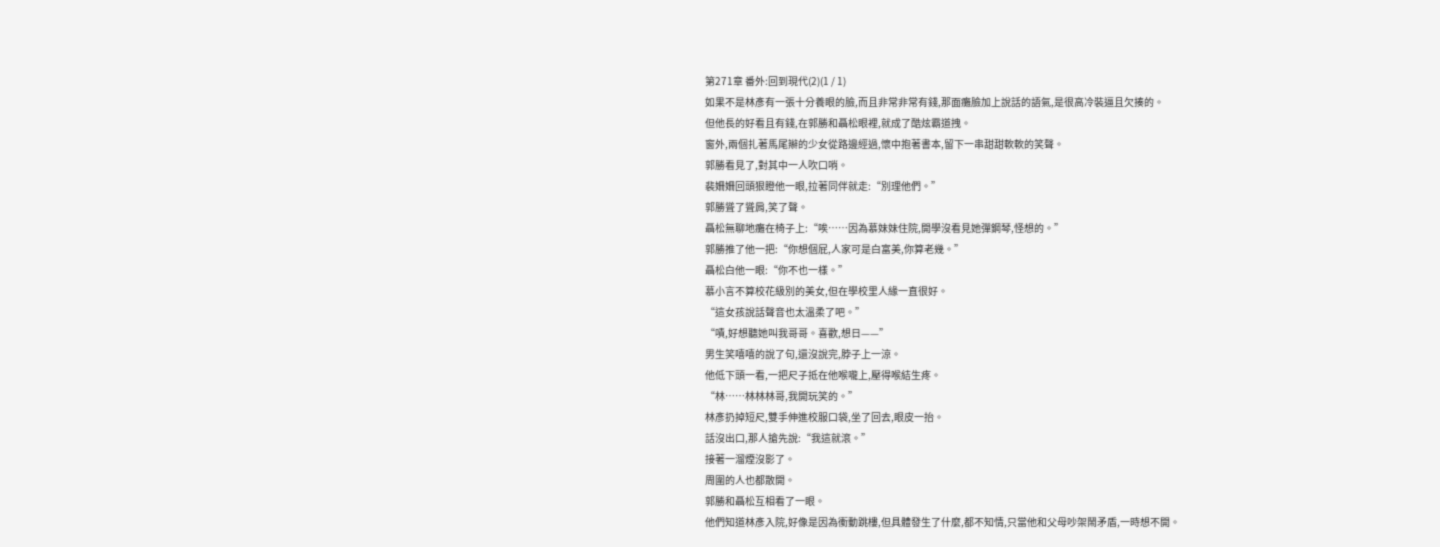第271章 番外:回到現代(2)(1 / 1)
如果不是林彥有一張十分養眼的臉,而且非常非常有錢,那面癱臉加上說話的語氣,是很高冷裝逼且欠揍的。
但他長的好看且有錢,在郭勝和聶松眼裡,就成了酷炫霸道拽。
窗外,兩個扎著馬尾辮的少女從路邊經過,懷中抱著書本,留下一串甜甜軟軟的笑聲。
郭勝看見了,對其中一人吹口哨。
裴姍姍回頭狠瞪他一眼,拉著同伴就走:“別理他們。”
郭勝聳了聳肩,笑了聲。
聶松無聊地癱在椅子上:“唉……因為慕妹妹住院,開學沒看見她彈鋼琴,怪想的。”
郭勝推了他一把:“你想個屁,人家可是白富美,你算老幾。”
聶松白他一眼:“你不也一樣。”
慕小言不算校花級別的美女,但在學校里人緣一直很好。
“這女孩說話聲音也太溫柔了吧。”
“嘖,好想聽她叫我哥哥。喜歡,想日——”
男生笑嘻嘻的說了句,還沒說完,脖子上一涼。
他低下頭一看,一把尺子抵在他喉嚨上,壓得喉結生疼。
“林……林林林哥,我開玩笑的。”
林彥扔掉短尺,雙手伸進校服口袋,坐了回去,眼皮一抬。
話沒出口,那人搶先說:“我這就滾。”
接著一溜煙沒影了。
周圍的人也都散開。
郭勝和聶松互相看了一眼。
他們知道林彥入院,好像是因為衝動跳樓,但具體發生了什麼,都不知情,只當他和父母吵架鬧矛盾,一時想不開。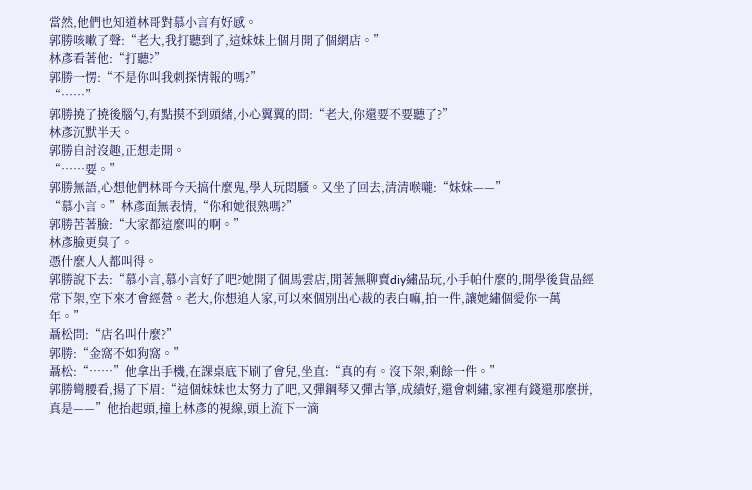當然,他們也知道林哥對慕小言有好感。
郭勝咳嗽了聲:“老大,我打聽到了,這妹妹上個月開了個網店。”
林彥看著他:“打聽?”
郭勝一愣:“不是你叫我刺探情報的嗎?”
“……”
郭勝撓了撓後腦勺,有點摸不到頭緒,小心翼翼的問:“老大,你還要不要聽了?”
林彥沉默半天。
郭勝自討沒趣,正想走開。
“……要。”
郭勝無語,心想他們林哥今天搞什麼鬼,學人玩悶騷。又坐了回去,清清喉嚨:“妹妹——”
“慕小言。”林彥面無表情,“你和她很熟嗎?”
郭勝苦著臉:“大家都這麼叫的啊。”
林彥臉更臭了。
憑什麼人人都叫得。
郭勝說下去:“慕小言,慕小言好了吧?她開了個馬雲店,閒著無聊賣diy繡品玩,小手帕什麼的,開學後貨品經常下架,空下來才會經營。老大,你想追人家,可以來個別出心裁的表白嘛,拍一件,讓她繡個愛你一萬年。”
聶松問:“店名叫什麼?”
郭勝:“金窩不如狗窩。”
聶松:“……”他拿出手機,在課桌底下刷了會兒,坐直:“真的有。沒下架,剩餘一件。”
郭勝彎腰看,揚了下眉:“這個妹妹也太努力了吧,又彈鋼琴又彈古箏,成績好,還會刺繡,家裡有錢還那麼拼,真是——”他抬起頭,撞上林彥的視線,頭上流下一滴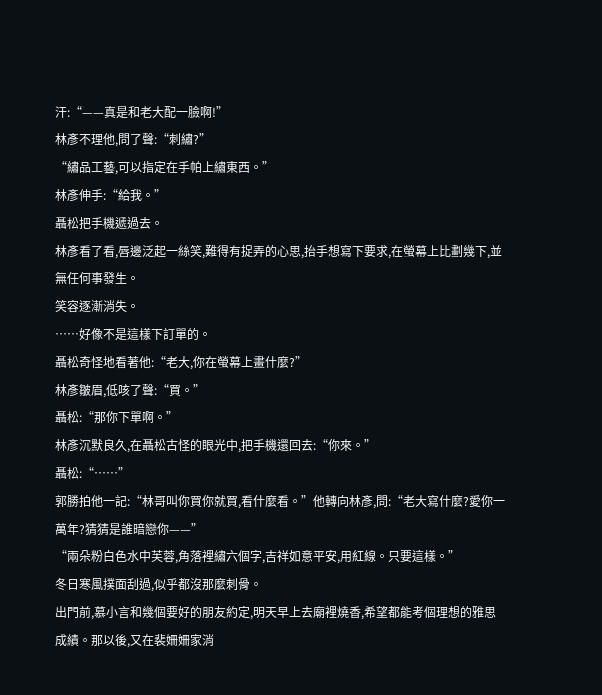汗:“——真是和老大配一臉啊!”
林彥不理他,問了聲:“刺繡?”
“繡品工藝,可以指定在手帕上繡東西。”
林彥伸手:“給我。”
聶松把手機遞過去。
林彥看了看,唇邊泛起一絲笑,難得有捉弄的心思,抬手想寫下要求,在螢幕上比劃幾下,並無任何事發生。
笑容逐漸消失。
……好像不是這樣下訂單的。
聶松奇怪地看著他:“老大,你在螢幕上畫什麼?”
林彥皺眉,低咳了聲:“買。”
聶松:“那你下單啊。”
林彥沉默良久,在聶松古怪的眼光中,把手機還回去:“你來。”
聶松:“……”
郭勝拍他一記:“林哥叫你買你就買,看什麼看。”他轉向林彥,問:“老大寫什麼?愛你一萬年?猜猜是誰暗戀你——”
“兩朵粉白色水中芙蓉,角落裡繡六個字,吉祥如意平安,用紅線。只要這樣。”
冬日寒風撲面刮過,似乎都沒那麼刺骨。
出門前,慕小言和幾個要好的朋友約定,明天早上去廟裡燒香,希望都能考個理想的雅思成績。那以後,又在裴姍姍家消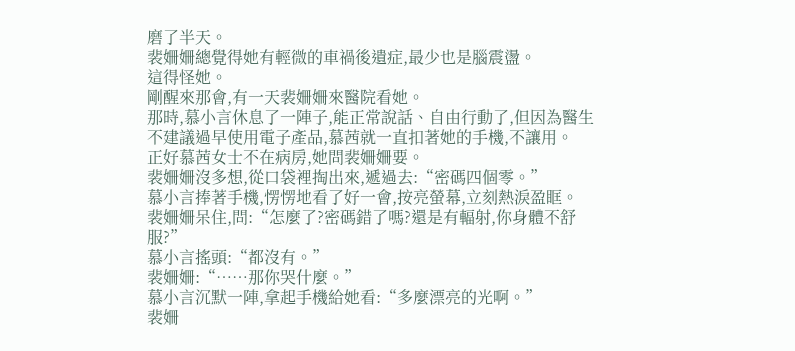磨了半天。
裴姍姍總覺得她有輕微的車禍後遺症,最少也是腦震盪。
這得怪她。
剛醒來那會,有一天裴姍姍來醫院看她。
那時,慕小言休息了一陣子,能正常說話、自由行動了,但因為醫生不建議過早使用電子產品,慕茜就一直扣著她的手機,不讓用。
正好慕茜女士不在病房,她問裴姍姍要。
裴姍姍沒多想,從口袋裡掏出來,遞過去:“密碼四個零。”
慕小言捧著手機,愣愣地看了好一會,按亮螢幕,立刻熱淚盈眶。
裴姍姍呆住,問:“怎麼了?密碼錯了嗎?還是有輻射,你身體不舒服?”
慕小言搖頭:“都沒有。”
裴姍姍:“……那你哭什麼。”
慕小言沉默一陣,拿起手機給她看:“多麼漂亮的光啊。”
裴姍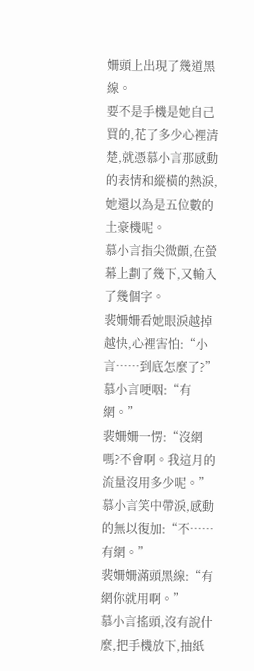姍頭上出現了幾道黑線。
要不是手機是她自己買的,花了多少心裡清楚,就憑慕小言那感動的表情和縱橫的熱淚,她還以為是五位數的土豪機呢。
慕小言指尖微顫,在螢幕上劃了幾下,又輸入了幾個字。
裴姍姍看她眼淚越掉越快,心裡害怕:“小言……到底怎麼了?”
慕小言哽咽:“有網。”
裴姍姍一愣:“沒網嗎?不會啊。我這月的流量沒用多少呢。”
慕小言笑中帶淚,感動的無以復加:“不……有網。”
裴姍姍滿頭黑線:“有網你就用啊。”
慕小言搖頭,沒有說什麼,把手機放下,抽紙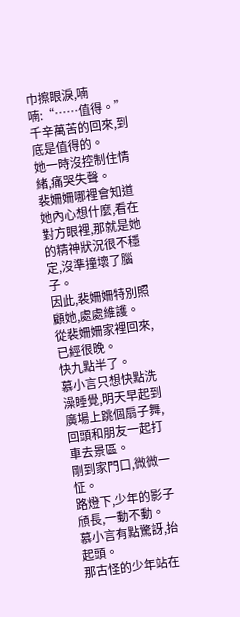巾擦眼淚,喃喃:“……值得。”
千辛萬苦的回來,到底是值得的。
她一時沒控制住情緒,痛哭失聲。
裴姍姍哪裡會知道她內心想什麼,看在對方眼裡,那就是她的精神狀況很不穩定,沒準撞壞了腦子。
因此,裴姍姍特別照顧她,處處維護。
從裴姍姍家裡回來,已經很晚。
快九點半了。
慕小言只想快點洗澡睡覺,明天早起到廣場上跳個扇子舞,回頭和朋友一起打車去景區。
剛到家門口,微微一怔。
路燈下,少年的影子頎長,一動不動。
慕小言有點驚訝,抬起頭。
那古怪的少年站在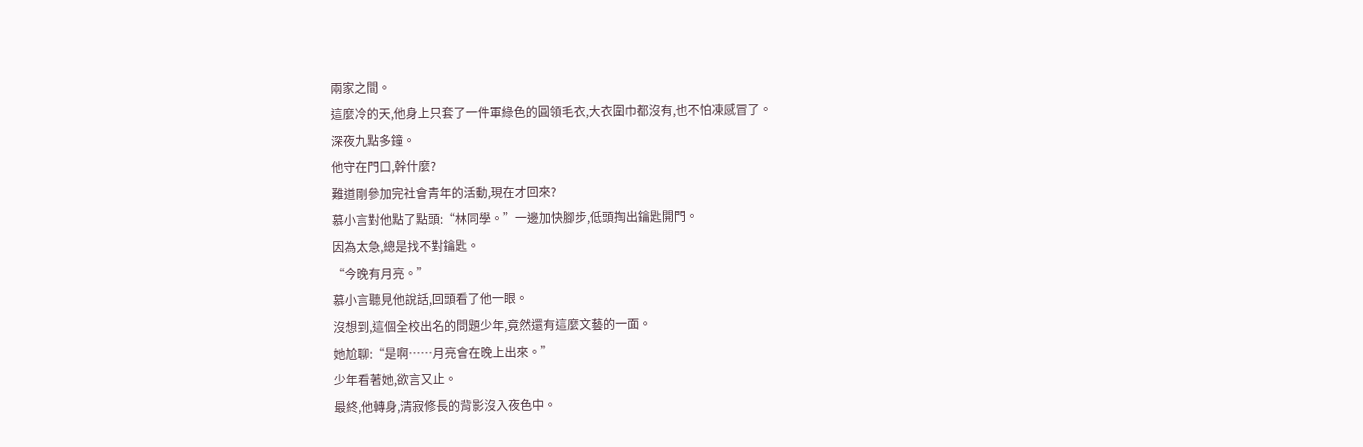兩家之間。
這麼冷的天,他身上只套了一件軍綠色的圓領毛衣,大衣圍巾都沒有,也不怕凍感冒了。
深夜九點多鐘。
他守在門口,幹什麼?
難道剛參加完社會青年的活動,現在才回來?
慕小言對他點了點頭:“林同學。”一邊加快腳步,低頭掏出鑰匙開門。
因為太急,總是找不對鑰匙。
“今晚有月亮。”
慕小言聽見他說話,回頭看了他一眼。
沒想到,這個全校出名的問題少年,竟然還有這麼文藝的一面。
她尬聊:“是啊……月亮會在晚上出來。”
少年看著她,欲言又止。
最終,他轉身,清寂修長的背影沒入夜色中。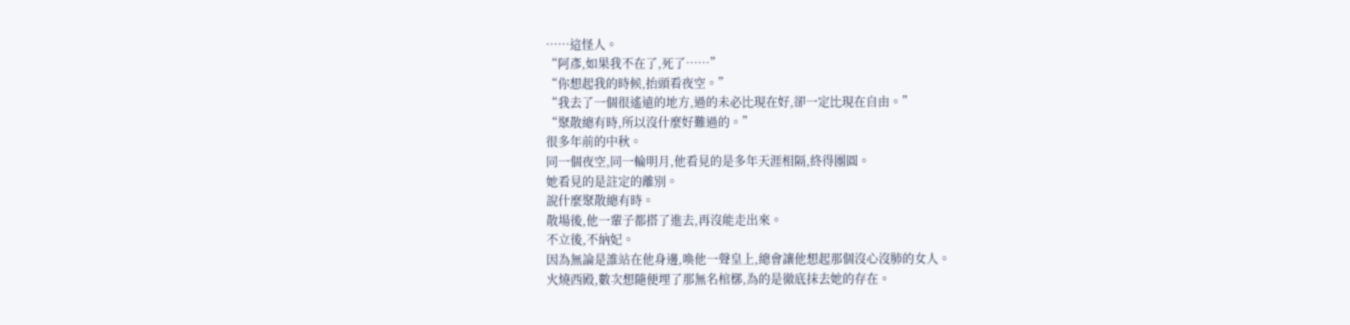……這怪人。
“阿彥,如果我不在了,死了……”
“你想起我的時候,抬頭看夜空。”
“我去了一個很遙遠的地方,過的未必比現在好,卻一定比現在自由。”
“聚散總有時,所以沒什麼好難過的。”
很多年前的中秋。
同一個夜空,同一輪明月,他看見的是多年天涯相隔,終得團圓。
她看見的是註定的離別。
說什麼聚散總有時。
散場後,他一輩子都搭了進去,再沒能走出來。
不立後,不納妃。
因為無論是誰站在他身邊,喚他一聲皇上,總會讓他想起那個沒心沒肺的女人。
火燒西殿,數次想隨便埋了那無名棺槨,為的是徹底抹去她的存在。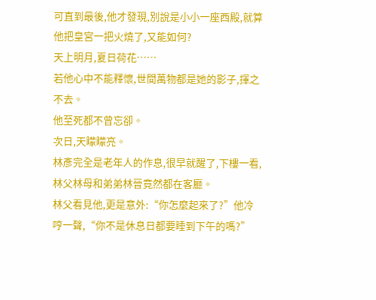可直到最後,他才發現,別說是小小一座西殿,就算他把皇宮一把火燒了,又能如何?
天上明月,夏日荷花……
若他心中不能釋懷,世間萬物都是她的影子,揮之不去。
他至死都不曾忘卻。
次日,天矇矇亮。
林彥完全是老年人的作息,很早就醒了,下樓一看,林父林母和弟弟林晉竟然都在客廳。
林父看見他,更是意外:“你怎麼起來了?”他冷哼一聲,“你不是休息日都要睡到下午的嗎?”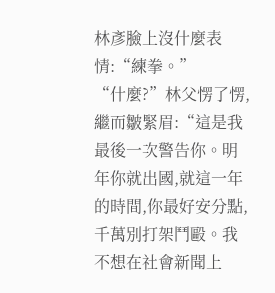林彥臉上沒什麼表情:“練拳。”
“什麼?”林父愣了愣,繼而皺緊眉:“這是我最後一次警告你。明年你就出國,就這一年的時間,你最好安分點,千萬別打架鬥毆。我不想在社會新聞上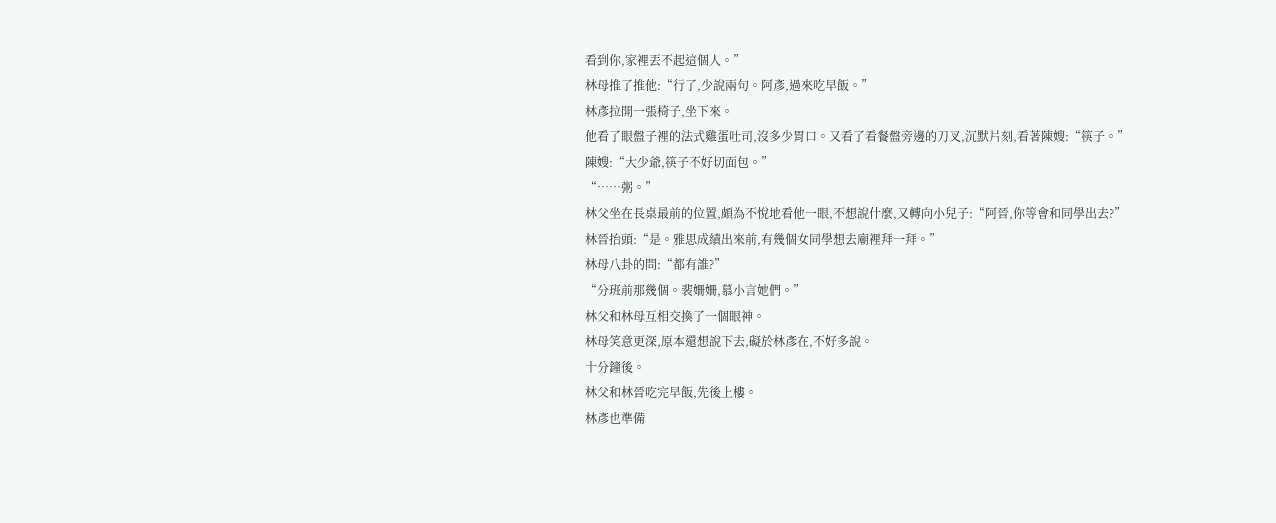看到你,家裡丟不起這個人。”
林母推了推他:“行了,少說兩句。阿彥,過來吃早飯。”
林彥拉開一張椅子,坐下來。
他看了眼盤子裡的法式雞蛋吐司,沒多少胃口。又看了看餐盤旁邊的刀叉,沉默片刻,看著陳嫂:“筷子。”
陳嫂:“大少爺,筷子不好切面包。”
“……粥。”
林父坐在長桌最前的位置,頗為不悅地看他一眼,不想說什麼,又轉向小兒子:“阿晉,你等會和同學出去?”
林晉抬頭:“是。雅思成績出來前,有幾個女同學想去廟裡拜一拜。”
林母八卦的問:“都有誰?”
“分班前那幾個。裴姍姍,慕小言她們。”
林父和林母互相交換了一個眼神。
林母笑意更深,原本還想說下去,礙於林彥在,不好多說。
十分鐘後。
林父和林晉吃完早飯,先後上樓。
林彥也準備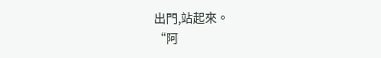出門,站起來。
“阿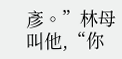彥。”林母叫他,“你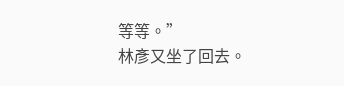等等。”
林彥又坐了回去。